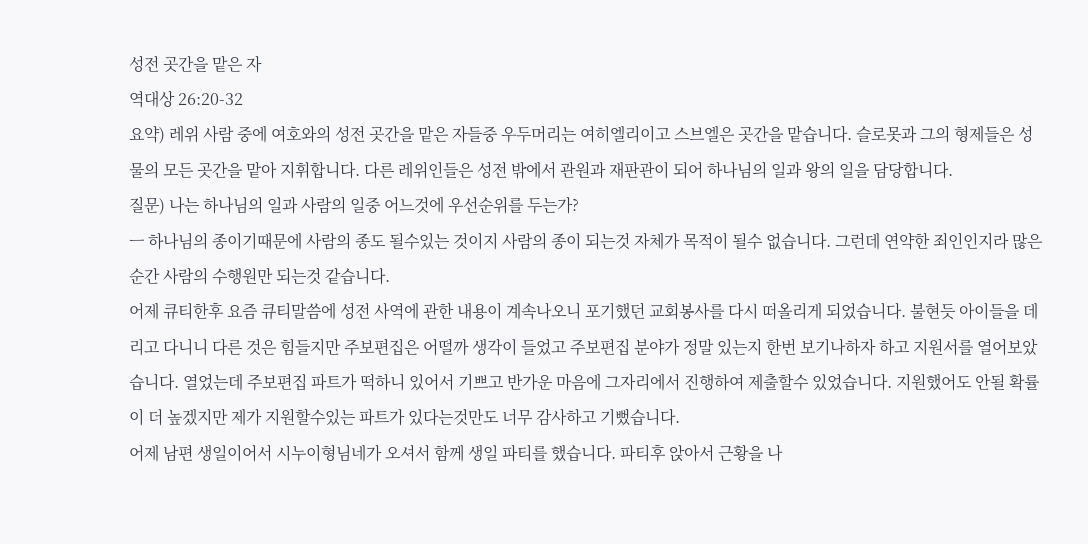성전 곳간을 맡은 자
역대상 26:20-32
요약) 레위 사람 중에 여호와의 성전 곳간을 맡은 자들중 우두머리는 여히엘리이고 스브엘은 곳간을 맡습니다. 슬로못과 그의 형제들은 성물의 모든 곳간을 맡아 지휘합니다. 다른 레위인들은 성전 밖에서 관원과 재판관이 되어 하나님의 일과 왕의 일을 담당합니다.
질문) 나는 하나님의 일과 사람의 일중 어느것에 우선순위를 두는가?
ㅡ 하나님의 종이기때문에 사람의 종도 될수있는 것이지 사람의 종이 되는것 자체가 목적이 될수 없습니다. 그런데 연약한 죄인인지라 많은 순간 사람의 수행원만 되는것 같습니다.
어제 큐티한후 요즘 큐티말씀에 성전 사역에 관한 내용이 계속나오니 포기했던 교회봉사를 다시 떠올리게 되었습니다. 불현듯 아이들을 데리고 다니니 다른 것은 힘들지만 주보편집은 어떨까 생각이 들었고 주보편집 분야가 정말 있는지 한번 보기나하자 하고 지원서를 열어보았습니다. 열었는데 주보편집 파트가 떡하니 있어서 기쁘고 반가운 마음에 그자리에서 진행하여 제출할수 있었습니다. 지원했어도 안될 확률이 더 높겠지만 제가 지원할수있는 파트가 있다는것만도 너무 감사하고 기뻤습니다.
어제 남편 생일이어서 시누이형님네가 오셔서 함께 생일 파티를 했습니다. 파티후 앉아서 근황을 나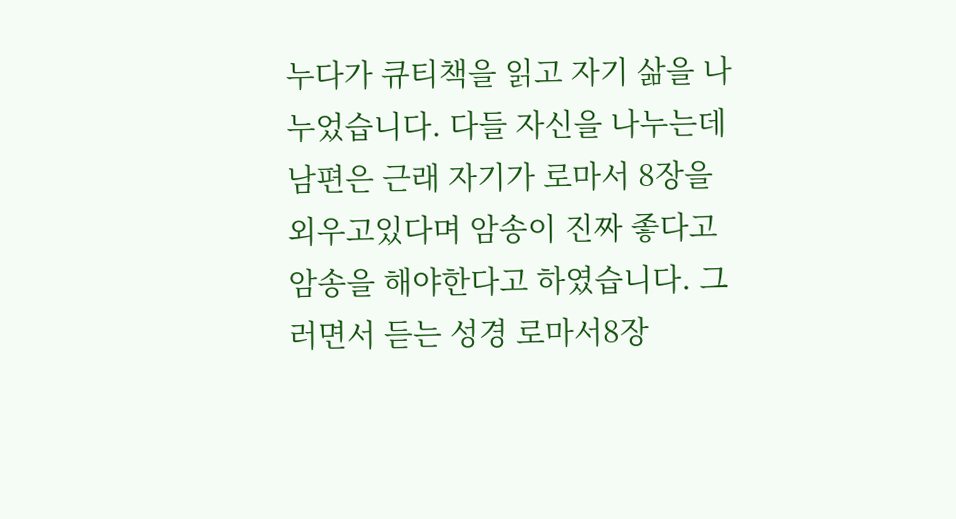누다가 큐티책을 읽고 자기 삶을 나누었습니다. 다들 자신을 나누는데 남편은 근래 자기가 로마서 8장을 외우고있다며 암송이 진짜 좋다고 암송을 해야한다고 하였습니다. 그러면서 듣는 성경 로마서8장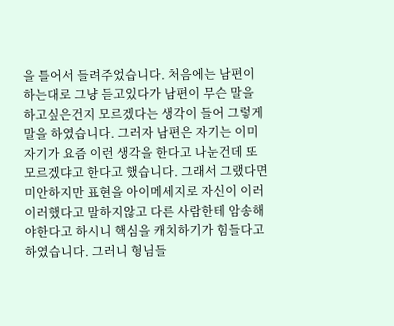을 틀어서 들려주었습니다. 처음에는 남편이 하는대로 그냥 듣고있다가 남편이 무슨 말을 하고싶은건지 모르겠다는 생각이 들어 그렇게 말을 하였습니다. 그러자 남편은 자기는 이미 자기가 요즘 이런 생각을 한다고 나눈건데 또 모르겠댜고 한다고 했습니다. 그래서 그랬다면 미안하지만 표현을 아이메세지로 자신이 이러이러했다고 말하지않고 다른 사람한테 암송해야한다고 하시니 핵심을 캐치하기가 힘들다고 하였습니다. 그러니 형님들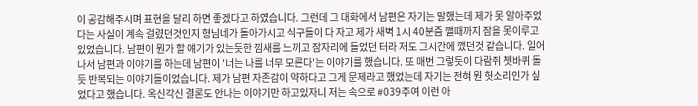이 공감해주시며 표현을 달리 하면 좋겠다고 하였습니다. 그런데 그 대화에서 남편은 자기는 말했는데 제가 못 알아주었다는 사실이 계속 걸렸던것인지 형님네가 돌아가시고 식구들이 다 자고 제가 새벽 1시 40분즘 깰때까지 잠을 못이루고 있었습니다. 남편이 뭔가 할 얘기가 있는듯한 낌새를 느끼고 잠자리에 들었던 터라 저도 그시간에 깼던것 같습니다. 일어나서 남편과 이야기를 하는데 남편이 '너는 나를 너무 모른다'는 이야기를 했습니다. 또 매번 그렇듯이 다람쥐 쳇바퀴 돌듯 반복되는 이야기들이었습니다. 제가 남편 자존감이 약하다고 그게 문제라고 했었는데 자기는 전혀 뭔 헛소리인가 싶었다고 했습니다. 옥신각신 결론도 안나는 이야기만 하고있자니 저는 속으로 #039주여 이런 아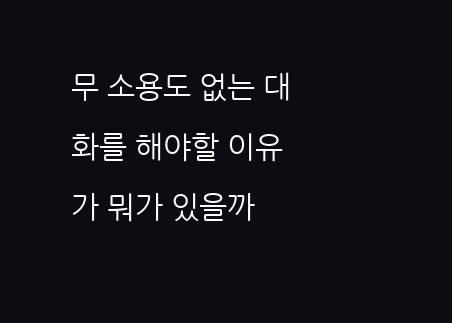무 소용도 없는 대화를 해야할 이유가 뭐가 있을까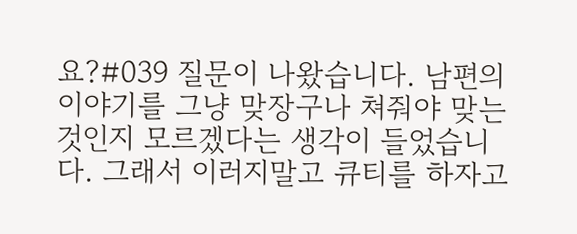요?#039 질문이 나왔습니다. 남편의 이야기를 그냥 맞장구나 쳐줘야 맞는것인지 모르겠다는 생각이 들었습니다. 그래서 이러지말고 큐티를 하자고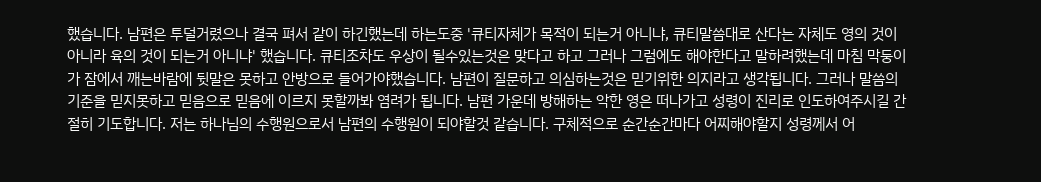했습니다. 남편은 투덜거렸으나 결국 펴서 같이 하긴했는데 하는도중 '큐티자체가 목적이 되는거 아니냐, 큐티말씀대로 산다는 자체도 영의 것이 아니라 육의 것이 되는거 아니냐' 했습니다. 큐티조차도 우상이 될수있는것은 맞다고 하고 그러나 그럼에도 해야한다고 말하려했는데 마침 막둥이가 잠에서 깨는바람에 뒷말은 못하고 안방으로 들어가야했습니다. 남편이 질문하고 의심하는것은 믿기위한 의지라고 생각됩니다. 그러나 말씀의 기준을 믿지못하고 믿음으로 믿음에 이르지 못할까봐 염려가 됩니다. 남편 가운데 방해하는 악한 영은 떠나가고 성령이 진리로 인도하여주시길 간절히 기도합니다. 저는 하나님의 수행원으로서 남편의 수행원이 되야할것 같습니다. 구체적으로 순간순간마다 어찌해야할지 성령께서 어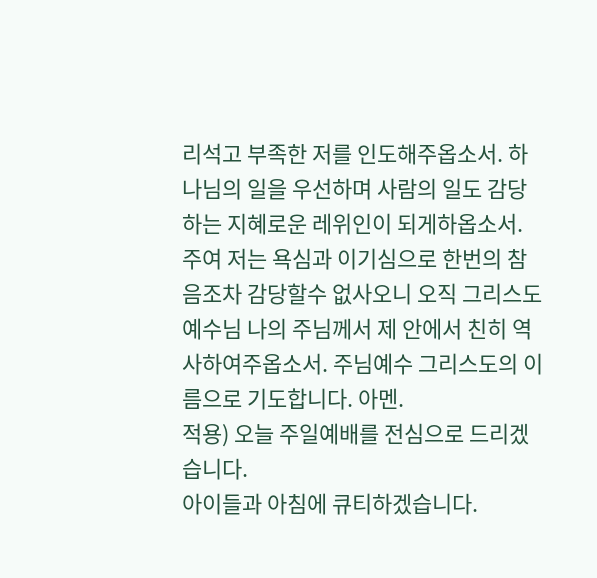리석고 부족한 저를 인도해주옵소서. 하나님의 일을 우선하며 사람의 일도 감당하는 지혜로운 레위인이 되게하옵소서. 주여 저는 욕심과 이기심으로 한번의 참음조차 감당할수 없사오니 오직 그리스도 예수님 나의 주님께서 제 안에서 친히 역사하여주옵소서. 주님예수 그리스도의 이름으로 기도합니다. 아멘.
적용) 오늘 주일예배를 전심으로 드리겠습니다.
아이들과 아침에 큐티하겠습니다.